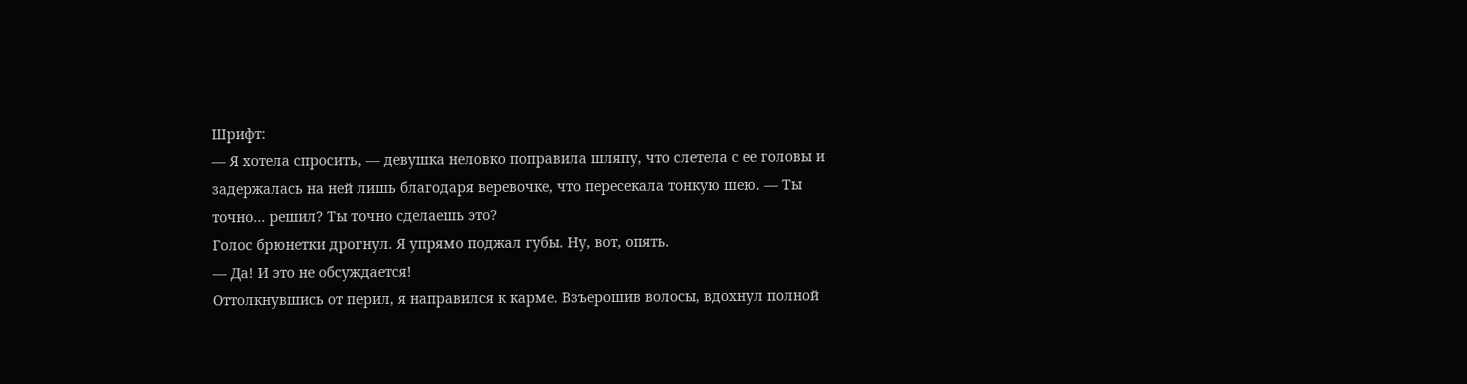Шрифт:
— Я хотела спросить, — девушка неловко поправила шляпу, что слетела с ее головы и задержалась на ней лишь благодаря веревочке, что пересекала тонкую шею. — Ты точно… решил? Ты точно сделаешь это?
Голос брюнетки дрогнул. Я упрямо поджал губы. Ну, вот, опять.
— Да! И это не обсуждается!
Оттолкнувшись от перил, я направился к карме. Взъерошив волосы, вдохнул полной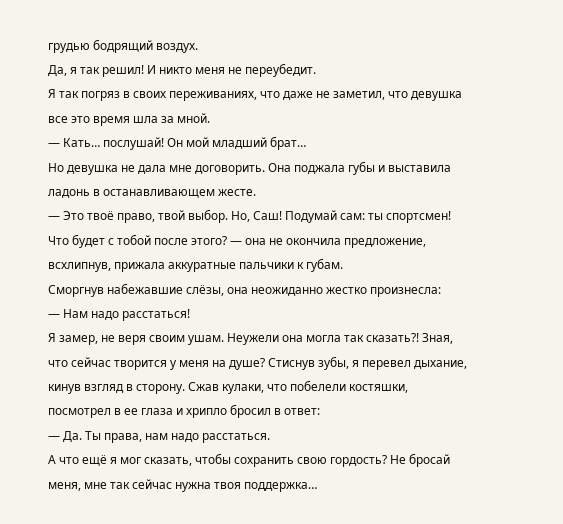грудью бодрящий воздух.
Да, я так решил! И никто меня не переубедит.
Я так погряз в своих переживаниях, что даже не заметил, что девушка все это время шла за мной.
— Кать… послушай! Он мой младший брат…
Но девушка не дала мне договорить. Она поджала губы и выставила ладонь в останавливающем жесте.
— Это твоё право, твой выбор. Но, Саш! Подумай сам: ты спортсмен! Что будет с тобой после этого? — она не окончила предложение, всхлипнув, прижала аккуратные пальчики к губам.
Сморгнув набежавшие слёзы, она неожиданно жестко произнесла:
— Нам надо расстаться!
Я замер, не веря своим ушам. Неужели она могла так сказать?! Зная, что сейчас творится у меня на душе? Стиснув зубы, я перевел дыхание, кинув взгляд в сторону. Сжав кулаки, что побелели костяшки, посмотрел в ее глаза и хрипло бросил в ответ:
— Да. Ты права, нам надо расстаться.
А что ещё я мог сказать, чтобы сохранить свою гордость? Не бросай меня, мне так сейчас нужна твоя поддержка…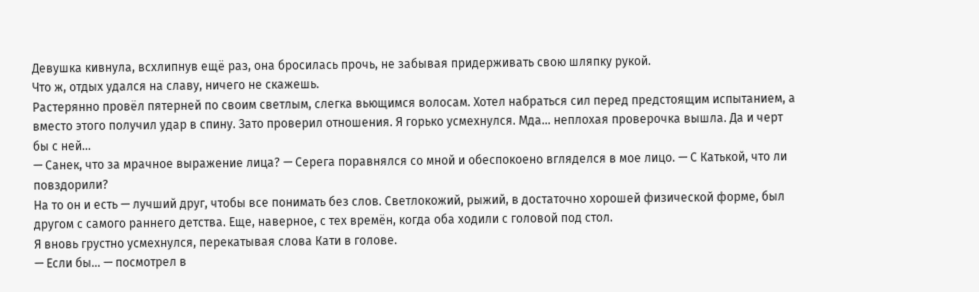Девушка кивнула, всхлипнув ещё раз, она бросилась прочь, не забывая придерживать свою шляпку рукой.
Что ж, отдых удался на славу, ничего не скажешь.
Растерянно провёл пятерней по своим светлым, слегка вьющимся волосам. Хотел набраться сил перед предстоящим испытанием, а вместо этого получил удар в спину. Зато проверил отношения. Я горько усмехнулся. Мда… неплохая проверочка вышла. Да и черт бы с ней…
— Санек, что за мрачное выражение лица? — Серега поравнялся со мной и обеспокоено вгляделся в мое лицо. — С Катькой, что ли повздорили?
На то он и есть — лучший друг, чтобы все понимать без слов. Светлокожий, рыжий, в достаточно хорошей физической форме, был другом с самого раннего детства. Еще, наверное, с тех времён, когда оба ходили с головой под стол.
Я вновь грустно усмехнулся, перекатывая слова Кати в голове.
— Если бы… — посмотрел в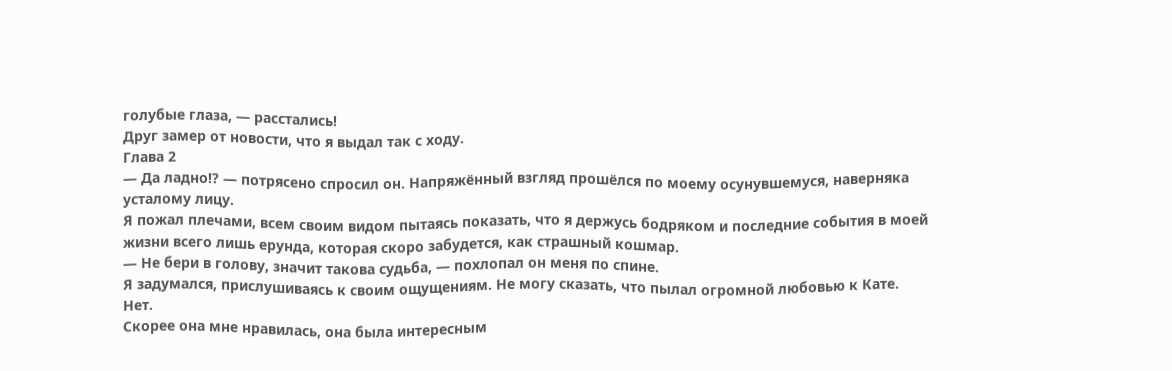голубые глаза, — расстались!
Друг замер от новости, что я выдал так с ходу.
Глава 2
— Да ладно!? — потрясено спросил он. Напряжённый взгляд прошёлся по моему осунувшемуся, наверняка усталому лицу.
Я пожал плечами, всем своим видом пытаясь показать, что я держусь бодряком и последние события в моей жизни всего лишь ерунда, которая скоро забудется, как страшный кошмар.
— Не бери в голову, значит такова судьба, — похлопал он меня по спине.
Я задумался, прислушиваясь к своим ощущениям. Не могу сказать, что пылал огромной любовью к Кате.
Нет.
Скорее она мне нравилась, она была интересным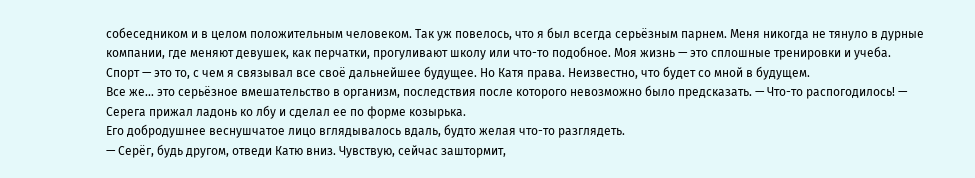собеседником и в целом положительным человеком. Так уж повелось, что я был всегда серьёзным парнем. Меня никогда не тянуло в дурные компании, где меняют девушек, как перчатки, прогуливают школу или что-то подобное. Моя жизнь — это сплошные тренировки и учеба.
Спорт — это то, с чем я связывал все своё дальнейшее будущее. Но Катя права. Неизвестно, что будет со мной в будущем.
Все же… это серьёзное вмешательство в организм, последствия после которого невозможно было предсказать. — Что-то распогодилось! — Серега прижал ладонь ко лбу и сделал ее по форме козырька.
Его добродушнее веснушчатое лицо вглядывалось вдаль, будто желая что-то разглядеть.
— Серёг, будь другом, отведи Катю вниз. Чувствую, сейчас заштормит,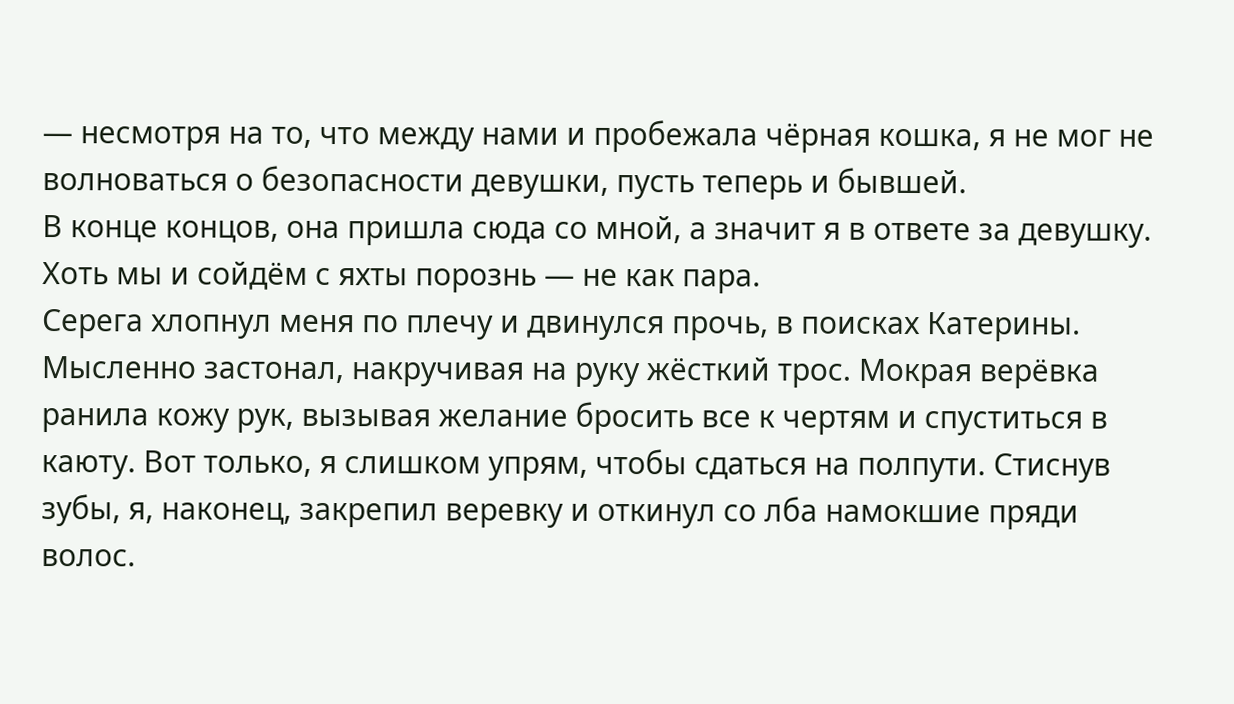— несмотря на то, что между нами и пробежала чёрная кошка, я не мог не волноваться о безопасности девушки, пусть теперь и бывшей.
В конце концов, она пришла сюда со мной, а значит я в ответе за девушку. Хоть мы и сойдём с яхты порознь — не как пара.
Серега хлопнул меня по плечу и двинулся прочь, в поисках Катерины.
Мысленно застонал, накручивая на руку жёсткий трос. Мокрая верёвка ранила кожу рук, вызывая желание бросить все к чертям и спуститься в каюту. Вот только, я слишком упрям, чтобы сдаться на полпути. Стиснув зубы, я, наконец, закрепил веревку и откинул со лба намокшие пряди волос.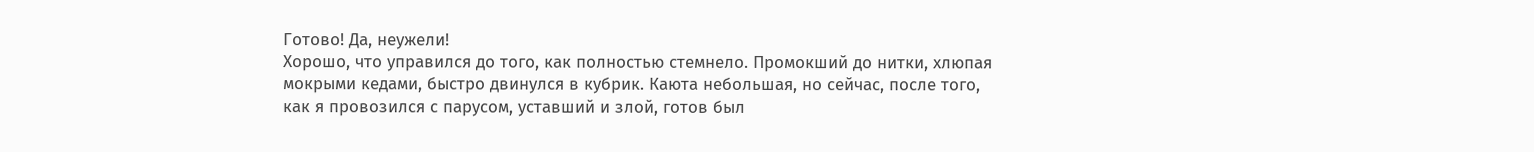Готово! Да, неужели!
Хорошо, что управился до того, как полностью стемнело. Промокший до нитки, хлюпая мокрыми кедами, быстро двинулся в кубрик. Каюта небольшая, но сейчас, после того, как я провозился с парусом, уставший и злой, готов был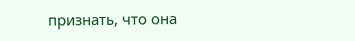признать, что она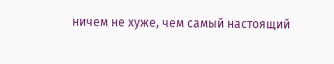ничем не хуже, чем самый настоящий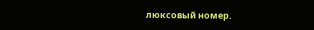люксовый номер.